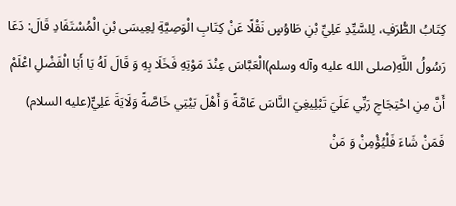كِتَابُ الطُّرَفِ، لِلسَّيِّدِ عَلِيِّ بْنِ طَاوُسٍ نَقْلًا عَنْ كِتَابِ الْوَصِيَّةِ لِعِيسَى بْنِ الْمُسْتَفَادِ قَالَ: دَعَا رَسُولُ اللَّهِ(صلى الله عليه وآله وسلم)الْعَبَّاسَ عِنْدَ مَوْتِهِ فَخَلَا بِهِ وَ قَالَ لَهُ يَا أَبَا الْفَضْلِ اعْلَمْ أَنَّ مِنِ احْتِجَاجِ رَبِّي عَلَيَ تَبْلِيغِيَ النَّاسَ عَامَّةً وَ أَهْلَ بَيْتِي خَاصَّةً وَلَايَةَ عَلِيٍّ(عليه السلام) فَمَنْ شَاءَ فَلْيُؤْمِنْ وَ مَنْ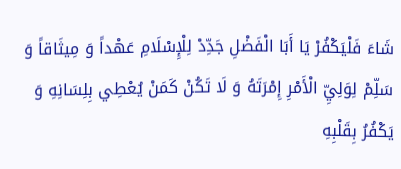شَاءَ فَلْيَكْفُرْ يَا أَبَا الْفَضْلِ جَدِّدْ لِلْإِسْلَامِ عَهْداً وَ مِيثَاقاً وَ سَلِّمْ لِوَلِيِّ الْأَمْرِ إِمْرَتَهُ وَ لَا تَكُنْ كَمَنْ يُعْطِي بِلِسَانِهِ وَ يَكْفُرُ بِقَلْبِهِ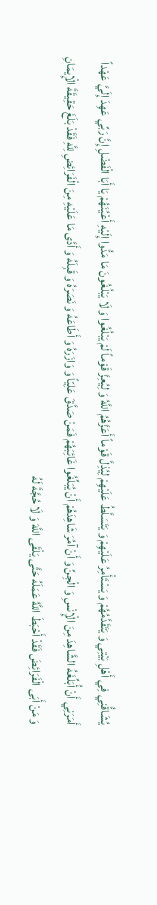يُشَاقُّنِي فِي أَهْلِ بَيْتِي وَ يَتَقَدَّمُهُمْ وَ يَسْتَأْمِرُ عَلَيْهِمْ وَ يَتَسَلَّطُ عَلَيْهِمْ لِيُذِلَّ قَوْماً أَعَزَّهُمُ اللَّهُ وَ لِيُعِزَّ قَوْماً لَمْ يَبْلُغُوا وَ لَا يَبْلُغُونَ مَا مَدُّوا إِلَيْهِ أَعْيُنَهُمْ يَا أَبَا الْفَضْلِ إِنَّ رَبِّي عَهِدَ إِلَيَّ عَهْداً أَمَرَنِي أَنْ أُبَلِّغَهُ الشَّاهِدَ مِنَ الْإِنْسِ وَ الْجِنِّ وَ أَنْ آمُرَ شَاهِدَهُمْ أَنْ يُبَلِّغُوا غَائِبَهُمْ فَمَنْ صَدَّقَ عَلِيّاً وَ وَازَرَهُ وَ أَطَاعَهُ وَ نَصَرَهُ وَ قَبِلَهُ وَ أَدَّى مَا عَلَيْهِ مِنَ الْفَرَائِضِ لِلَّهِ فَقَدْ بَلَغَ حَقِيقَةَ الْإِيمَانِ وَ مَنْ أَبَى الْفَرَائِضَ فَقَدْ أَحْبَطَ اللَّهُ عَمَلَهُ حَتَّى يَلْقَى اللَّهَ وَ لَا حُجَّةَ لَهُ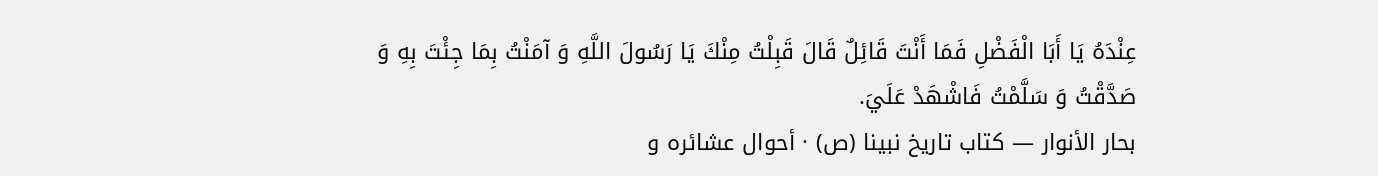عِنْدَهُ يَا أَبَا الْفَضْلِ فَمَا أَنْتَ قَائِلٌ قَالَ قَبِلْتُ مِنْكَ يَا رَسُولَ اللَّهِ وَ آمَنْتُ بِمَا جِئْتَ بِهِ وَ صَدَّقْتُ وَ سَلَّمْتُ فَاشْهَدْ عَلَيَ.
بحار الأنوار — كتاب تاريخ نبينا (ص) · أحوال عشائره و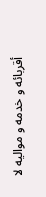أقربائه و خدمه و مواليه لا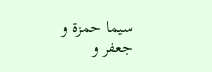سيما حمزة و جعفر و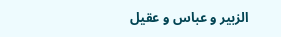الزبير و عباس و عقيل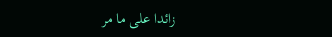زائدا على ما مر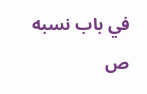في باب نسبه ص